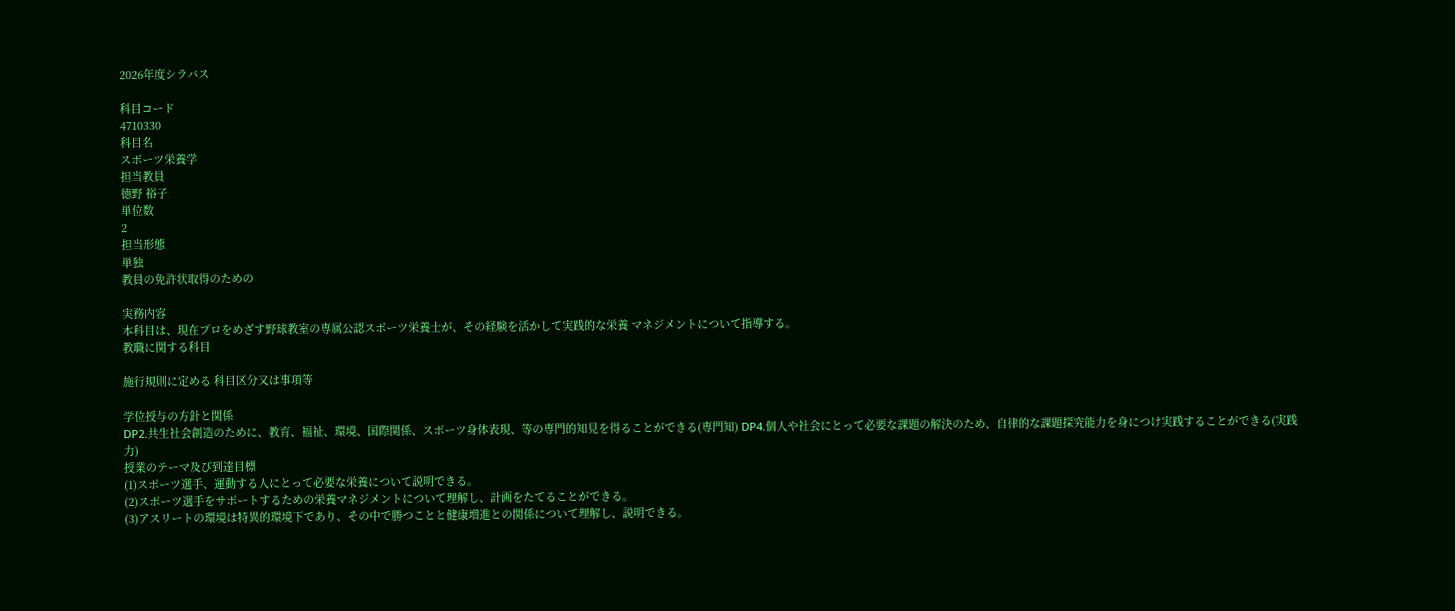2026年度シラバス

科目コード
4710330
科目名
スポーツ栄養学
担当教員
德野 裕子
単位数
2
担当形態
単独
教員の免許状取得のための

実務内容
本科目は、現在プロをめざす野球教室の専属公認スポーツ栄養士が、その経験を活かして実践的な栄養 マネジメントについて指導する。
教職に関する科目

施行規則に定める 科目区分又は事項等

学位授与の方針と関係
DP2.共生社会創造のために、教育、福祉、環境、国際関係、スポーツ身体表現、等の専門的知見を得ることができる(専門知) DP4.個人や社会にとって必要な課題の解決のため、自律的な課題探究能力を身につけ実践することができる(実践力)
授業のテーマ及び到達目標
(1)スポーツ選手、運動する人にとって必要な栄養について説明できる。
(2)スポーツ選手をサポートするための栄養マネジメントについて理解し、計画をたてることができる。
(3)アスリートの環境は特異的環境下であり、その中で勝つことと健康増進との関係について理解し、説明できる。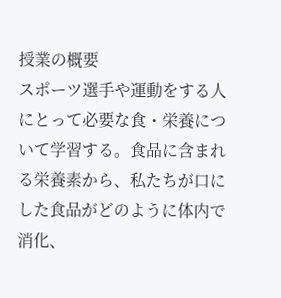授業の概要
スポーツ選手や運動をする人にとって必要な食・栄養について学習する。食品に含まれる栄養素から、私たちが口にした食品がどのように体内で消化、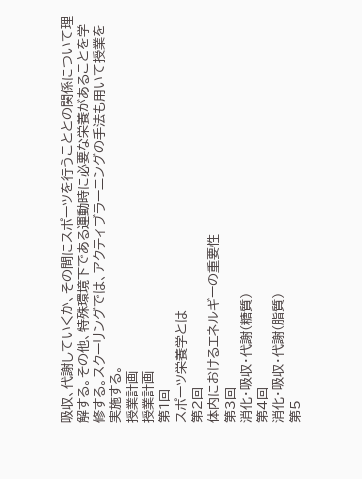吸収、代謝していくか、その間にスポーツを行うこととの関係について理解する。その他、特殊環境下である運動時に必要な栄養があることを学修する。スクーリングでは、アクティブラーニングの手法も用いて授業を実施する。
授業計画
授業計画
第1回
スポーツ栄養学とは
第2回
体内におけるエネルギーの重要性
第3回
消化・吸収・代謝(糖質)
第4回
消化・吸収・代謝(脂質)
第5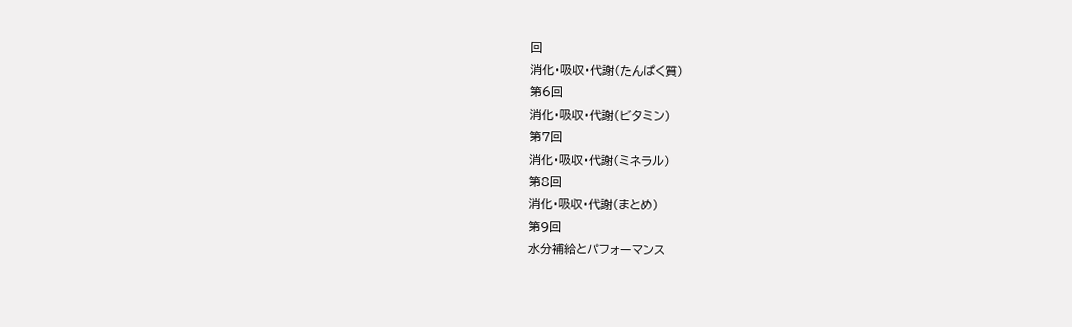回
消化・吸収・代謝(たんぱく質)
第6回
消化・吸収・代謝(ビタミン)
第7回
消化・吸収・代謝(ミネラル)
第8回
消化・吸収・代謝(まとめ)
第9回
水分補給とパフォーマンス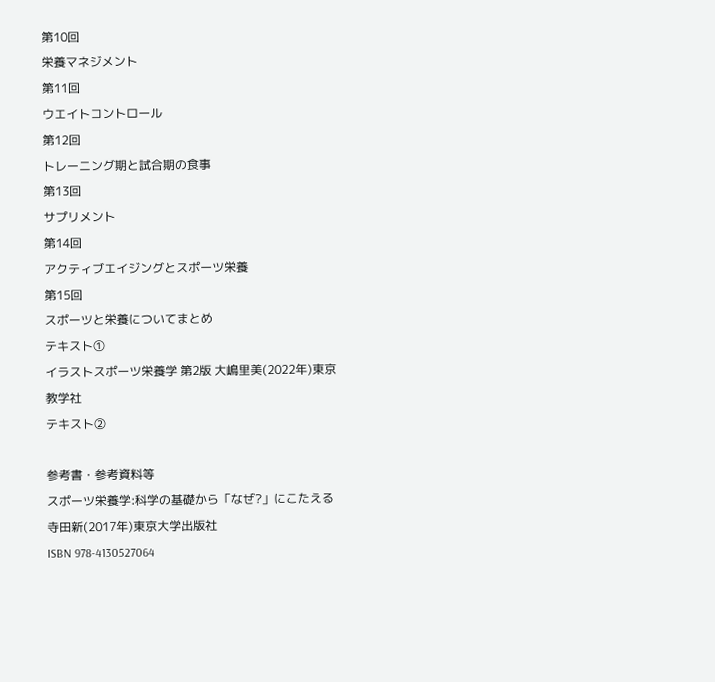第10回
栄養マネジメント
第11回
ウエイトコントロール
第12回
トレーニング期と試合期の食事
第13回
サプリメント
第14回
アクティブエイジングとスポーツ栄養
第15回
スポーツと栄養についてまとめ
テキスト①
イラストスポーツ栄養学 第2版 大嶋里美(2022年)東京教学社
テキスト②

参考書・参考資料等
スポーツ栄養学:科学の基礎から「なぜ?」にこたえる 寺田新(2017年)東京大学出版社
ISBN 978-4130527064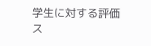学生に対する評価
ス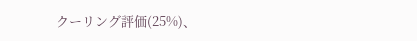クーリング評価(25%)、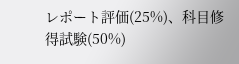レポート評価(25%)、科目修得試験(50%)